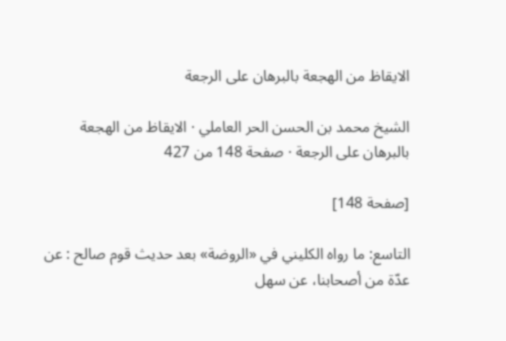الايقاظ من الهجعة بالبرهان على الرجعة

الشيخ محمد بن الحسن الحر العاملي · الايقاظ من الهجعة بالبرهان على الرجعة · صفحة 148 من 427

[صفحة 148]

التاسع: ما رواه الكليني في «الروضة» بعد حديث قوم صالح : عن عدّة من أصحابنا، عن سهل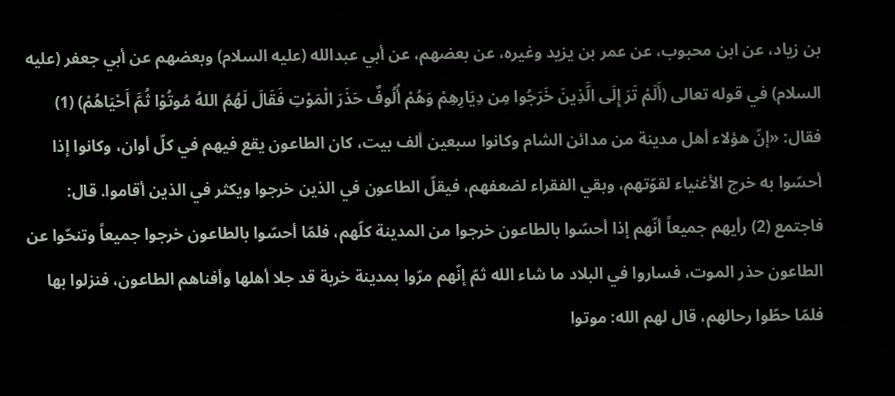بن زياد، عن ابن محبوب، عن عمر بن يزيد وغيره، عن بعضهم، عن أبي عبدالله (عليه السلام) وبعضهم عن أبي جعفر (عليه السلام) في قوله تعالى (أَلَمْ تَرَ إِلَى الَّذِينَ خَرَجُوا مِن دِيَارِهِمْ وَهُمْ أُلُوفٌ حَذَرَ الْمَوْتِ فَقَالَ لَهُمُ اللهُ مُوتُوْا ثُمَّ أَحْيَاهُمْ) (1) فقال: «إنّ هؤلاء أهل مدينة من مدائن الشام وكانوا سبعين ألف بيت، كان الطاعون يقع فيهم في كلّ أوان، وكانوا إذا أحسّوا به خرج الأغنياء لقوّتهم، وبقي الفقراء لضعفهم، فيقلّ الطاعون في الذين خرجوا ويكثر في الذين أقاموا. قال: فاجتمع (2) رأيهم جميعاً أنّهم إذا أحسّوا بالطاعون خرجوا من المدينة كلّهم، فلمّا أحسّوا بالطاعون خرجوا جميعاً وتنحّوا عن الطاعون حذر الموت، فساروا في البلاد ما شاء الله ثمّ إنّهم مرّوا بمدينة خربة قد جلا أهلها وأفناهم الطاعون، فنزلوا بها فلمّا حطّوا رحالهم، قال لهم الله: موتوا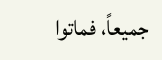جميعاً، فماتوا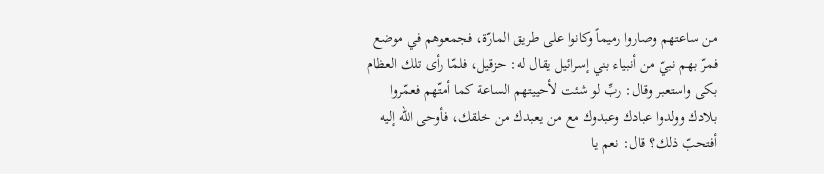من ساعتهم وصاروا رميماً وكانوا على طريق المارّة، فجمعوهم في موضع فمرّ بهم نبيّ من أنبياء بني إسرائيل يقال له: حزقيل، فلمّا رأى تلك العظام بكى واستعبر وقال: ربِّ لو شئت لأحييتهم الساعة كما أمتّهم فعمّروا بلادك وولدوا عبادك وعبدوك مع من يعبدك من خلقك، فأوحى الله إليه أفتحبّ ذلك؟ قال: نعم يا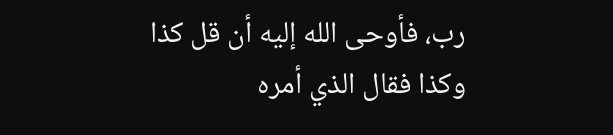رب، فأوحى الله إليه أن قل كذا وكذا فقال الذي أمره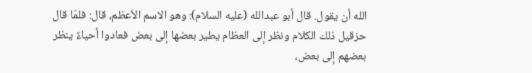الله أن يقول. قال أبو عبدالله (عليه السلام): وهو الاسم الأعظم، قال: فلمّا قال حزقيل ذلك الكلام ونظر إلى العظام يطير بعضها إلى بعض فعادوا أحياءً ينظر بعضهم إلى بعض،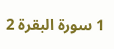1 سورة البقرة 2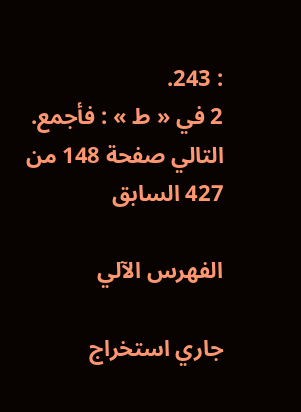: 243.
2 في « ط » : فأجمع.
التالي صفحة 148 من 427 السابق

الفهرس الآلي

جاري استخراج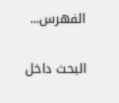الفهرس...

البحث داخل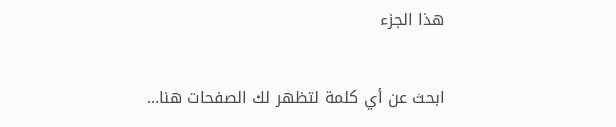هذا الجزء

ابحث عن أي كلمة لتظهر لك الصفحات هنا...